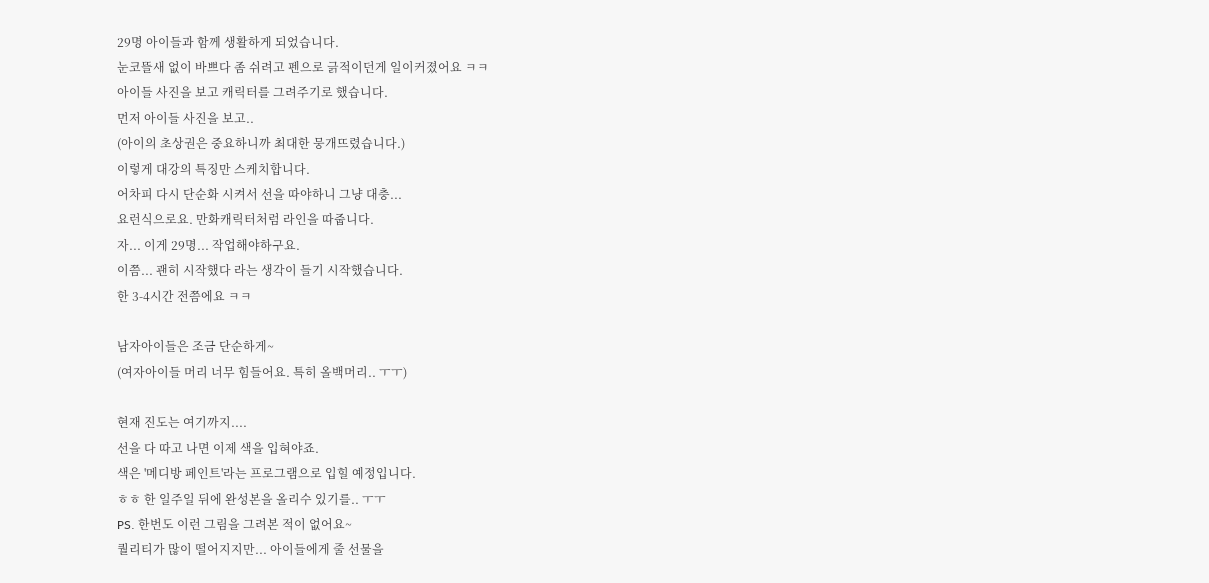29명 아이들과 함께 생활하게 되었습니다.
눈코뜰새 없이 바쁘다 좀 쉬려고 펜으로 긁적이던게 일이커졌어요 ㅋㅋ
아이들 사진을 보고 캐릭터를 그려주기로 했습니다.
먼저 아이들 사진을 보고..
(아이의 초상권은 중요하니까 최대한 뭉개뜨렸습니다.)
이렇게 대강의 특징만 스케치합니다.
어차피 다시 단순화 시켜서 선을 따야하니 그냥 대충...
요런식으로요. 만화캐릭터처럼 라인을 따줍니다.
자... 이게 29명... 작업해야하구요.
이쯤... 괜히 시작했다 라는 생각이 들기 시작했습니다.
한 3-4시간 전쯤에요 ㅋㅋ

남자아이들은 조금 단순하게~
(여자아이들 머리 너무 힘들어요. 특히 올백머리.. ㅜㅜ)

현재 진도는 여기까지....
선을 다 따고 나면 이제 색을 입혀야죠.
색은 '메디방 페인트'라는 프로그램으로 입힐 예정입니다.
ㅎㅎ 한 일주일 뒤에 완성본을 올리수 있기를.. ㅜㅜ
PS. 한번도 이런 그림을 그려본 적이 없어요~
퀄리티가 많이 떨어지지만... 아이들에게 줄 선물을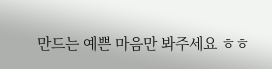만드는 예쁜 마음만 봐주세요 ㅎㅎ